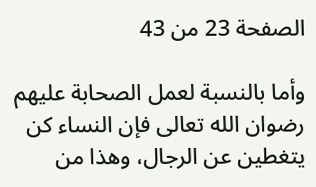الصفحة 23 من 43

وأما بالنسبة لعمل الصحابة عليهم رضوان الله تعالى فإن النساء كن يتغطين عن الرجال، وهذا من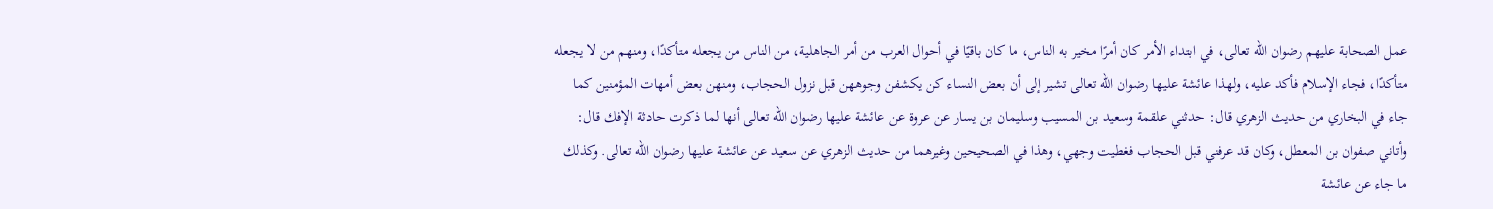عمل الصحابة عليهم رضوان الله تعالى، في ابتداء الأمر كان أمرًا مخير به الناس، ما كان باقيًا في أحوال العرب من أمر الجاهلية، من الناس من يجعله متأكدًا، ومنهم من لا يجعله متأكدًا، فجاء الإسلام فأكد عليه، ولهذا عائشة عليها رضوان الله تعالى تشير إلى أن بعض النساء كن يكشفن وجوههن قبل نزول الحجاب، ومنهن بعض أمهات المؤمنين كما جاء في البخاري من حديث الزهري قال: حدثني علقمة وسعيد بن المسيب وسليمان بن يسار عن عروة عن عائشة عليها رضوان الله تعالى أنها لما ذكرت حادثة الإفك قال: وأتاني صفوان بن المعطل، وكان قد عرفني قبل الحجاب فغطيت وجهي، وهذا في الصحيحين وغيرهما من حديث الزهري عن سعيد عن عائشة عليها رضوان الله تعالى. وكذلك ما جاء عن عائشة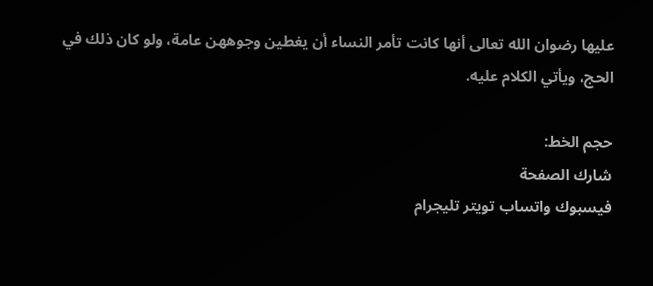عليها رضوان الله تعالى أنها كانت تأمر النساء أن يغطين وجوههن عامة، ولو كان ذلك في الحج، ويأتي الكلام عليه.

حجم الخط:
شارك الصفحة
فيسبوك واتساب تويتر تليجرام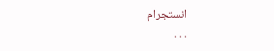انستجرام
. . .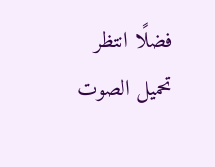فضلًا انتظر تحميل الصوت